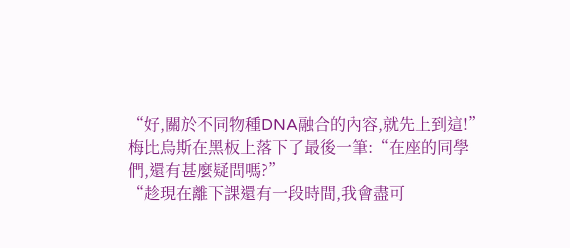“好,關於不同物種DNA融合的內容,就先上到這!”
梅比烏斯在黑板上落下了最後一筆:“在座的同學們,還有甚麼疑問嗎?”
“趁現在離下課還有一段時間,我會盡可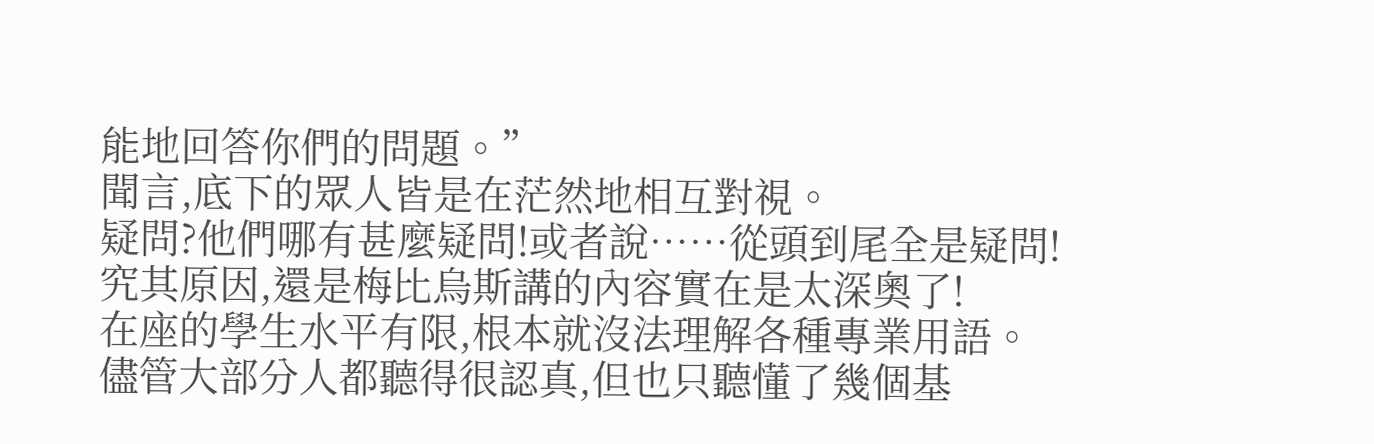能地回答你們的問題。”
聞言,底下的眾人皆是在茫然地相互對視。
疑問?他們哪有甚麼疑問!或者說……從頭到尾全是疑問!
究其原因,還是梅比烏斯講的內容實在是太深奧了!
在座的學生水平有限,根本就沒法理解各種專業用語。
儘管大部分人都聽得很認真,但也只聽懂了幾個基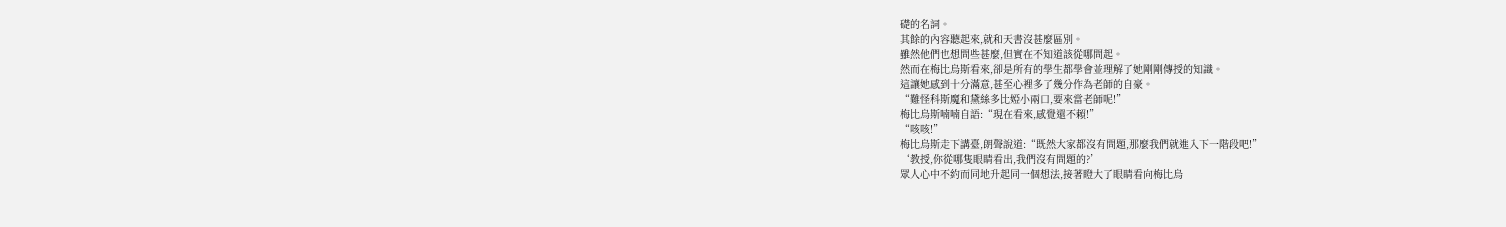礎的名詞。
其餘的內容聽起來,就和天書沒甚麼區別。
雖然他們也想問些甚麼,但實在不知道該從哪問起。
然而在梅比烏斯看來,卻是所有的學生都學會並理解了她剛剛傳授的知識。
這讓她感到十分滿意,甚至心裡多了幾分作為老師的自豪。
“難怪科斯魔和黛絲多比婭小兩口,要來當老師呢!”
梅比烏斯喃喃自語:“現在看來,感覺還不賴!”
“咳咳!”
梅比烏斯走下講臺,朗聲說道:“既然大家都沒有問題,那麼我們就進入下一階段吧!”
‘教授,你從哪隻眼睛看出,我們沒有問題的?’
眾人心中不約而同地升起同一個想法,接著瞪大了眼睛看向梅比烏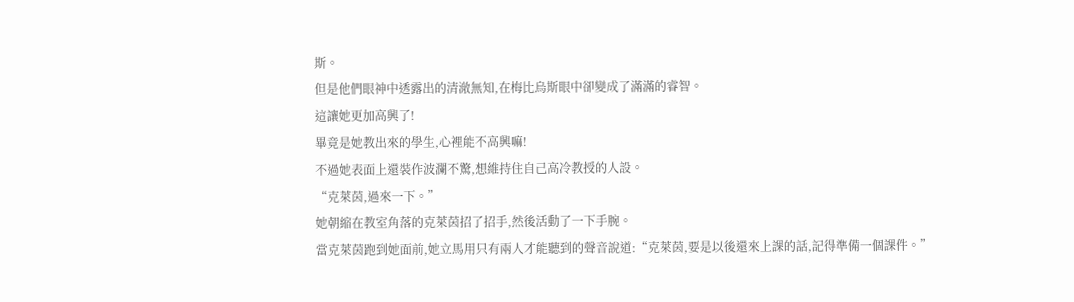斯。
但是他們眼神中透露出的清澈無知,在梅比烏斯眼中卻變成了滿滿的睿智。
這讓她更加高興了!
畢竟是她教出來的學生,心裡能不高興嘛!
不過她表面上還裝作波瀾不驚,想維持住自己高冷教授的人設。
“克萊茵,過來一下。”
她朝縮在教室角落的克萊茵招了招手,然後活動了一下手腕。
當克萊茵跑到她面前,她立馬用只有兩人才能聽到的聲音說道:“克萊茵,要是以後還來上課的話,記得準備一個課件。”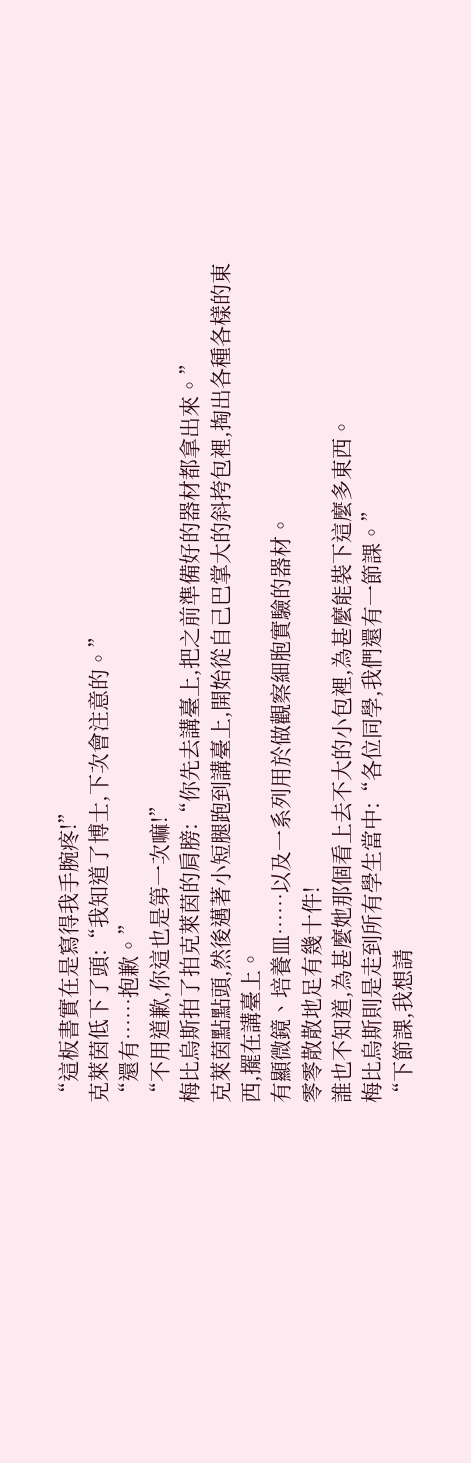“這板書實在是寫得我手腕疼!”
克萊茵低下了頭:“我知道了博士,下次會注意的。”
“還有……抱歉。”
“不用道歉,你這也是第一次嘛!”
梅比烏斯拍了拍克萊茵的肩膀:“你先去講臺上,把之前準備好的器材都拿出來。”
克萊茵點點頭,然後邁著小短腿跑到講臺上,開始從自己巴掌大的斜挎包裡,掏出各種各樣的東西,擺在講臺上。
有顯微鏡、培養皿……以及一系列用於做觀察細胞實驗的器材。
零零散散地足有幾十件!
誰也不知道,為甚麼她那個看上去不大的小包裡,為甚麼能裝下這麼多東西。
梅比烏斯則是走到所有學生當中:“各位同學,我們還有一節課。”
“下節課,我想請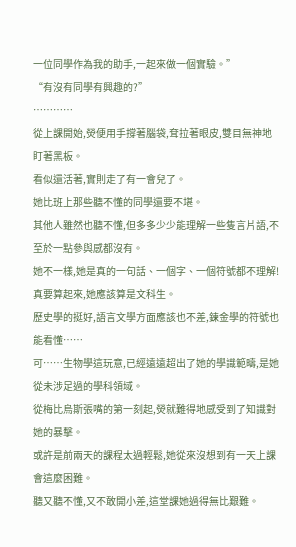一位同學作為我的助手,一起來做一個實驗。”
“有沒有同學有興趣的?”
…………
從上課開始,熒便用手撐著腦袋,耷拉著眼皮,雙目無神地盯著黑板。
看似還活著,實則走了有一會兒了。
她比班上那些聽不懂的同學還要不堪。
其他人雖然也聽不懂,但多多少少能理解一些隻言片語,不至於一點參與感都沒有。
她不一樣,她是真的一句話、一個字、一個符號都不理解!
真要算起來,她應該算是文科生。
歷史學的挺好,語言文學方面應該也不差,鍊金學的符號也能看懂……
可……生物學這玩意,已經遠遠超出了她的學識範疇,是她從未涉足過的學科領域。
從梅比烏斯張嘴的第一刻起,熒就難得地感受到了知識對她的暴擊。
或許是前兩天的課程太過輕鬆,她從來沒想到有一天上課會這麼困難。
聽又聽不懂,又不敢開小差,這堂課她過得無比艱難。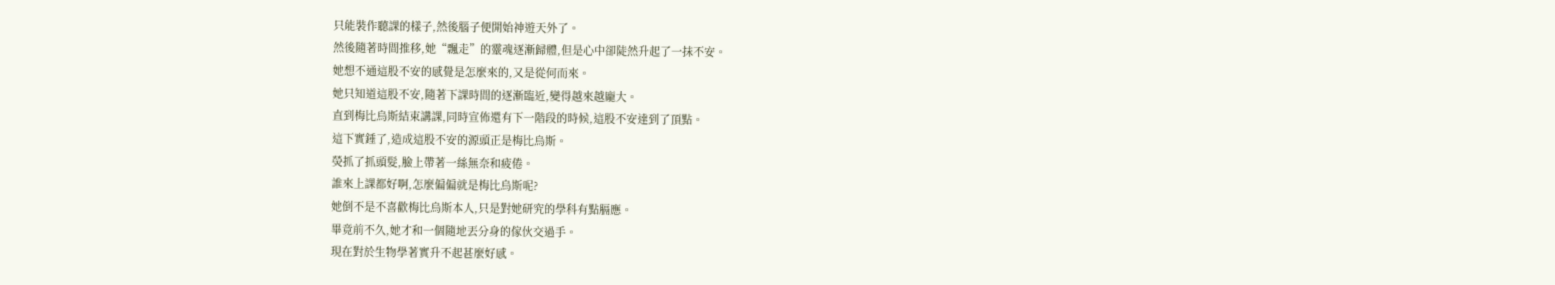只能裝作聽課的樣子,然後腦子便開始神遊天外了。
然後隨著時間推移,她“飄走”的靈魂逐漸歸體,但是心中卻陡然升起了一抹不安。
她想不通這股不安的感覺是怎麼來的,又是從何而來。
她只知道這股不安,隨著下課時間的逐漸臨近,變得越來越龐大。
直到梅比烏斯結束講課,同時宣佈還有下一階段的時候,這股不安達到了頂點。
這下實錘了,造成這股不安的源頭正是梅比烏斯。
熒抓了抓頭髮,臉上帶著一絲無奈和疲倦。
誰來上課都好啊,怎麼偏偏就是梅比烏斯呢?
她倒不是不喜歡梅比烏斯本人,只是對她研究的學科有點膈應。
畢竟前不久,她才和一個隨地丟分身的傢伙交過手。
現在對於生物學著實升不起甚麼好感。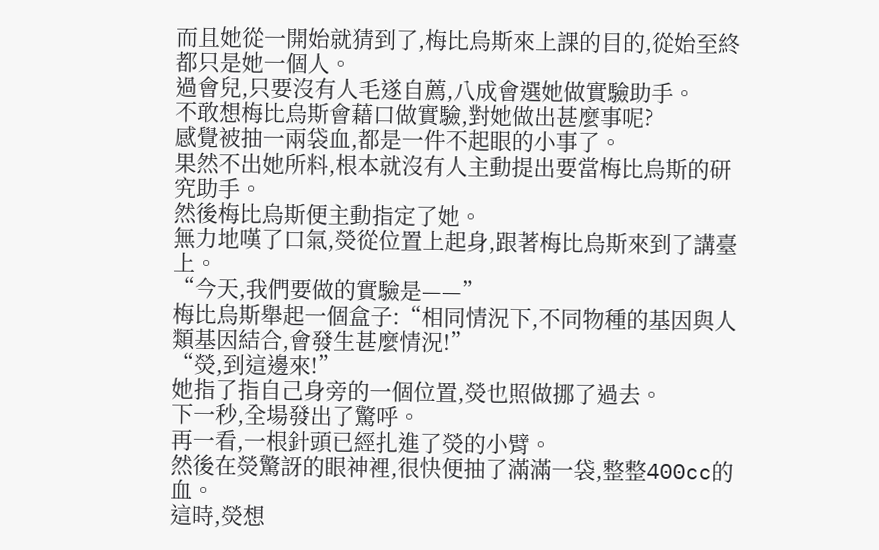而且她從一開始就猜到了,梅比烏斯來上課的目的,從始至終都只是她一個人。
過會兒,只要沒有人毛遂自薦,八成會選她做實驗助手。
不敢想梅比烏斯會藉口做實驗,對她做出甚麼事呢?
感覺被抽一兩袋血,都是一件不起眼的小事了。
果然不出她所料,根本就沒有人主動提出要當梅比烏斯的研究助手。
然後梅比烏斯便主動指定了她。
無力地嘆了口氣,熒從位置上起身,跟著梅比烏斯來到了講臺上。
“今天,我們要做的實驗是——”
梅比烏斯舉起一個盒子:“相同情況下,不同物種的基因與人類基因結合,會發生甚麼情況!”
“熒,到這邊來!”
她指了指自己身旁的一個位置,熒也照做挪了過去。
下一秒,全場發出了驚呼。
再一看,一根針頭已經扎進了熒的小臂。
然後在熒驚訝的眼神裡,很快便抽了滿滿一袋,整整400cc的血。
這時,熒想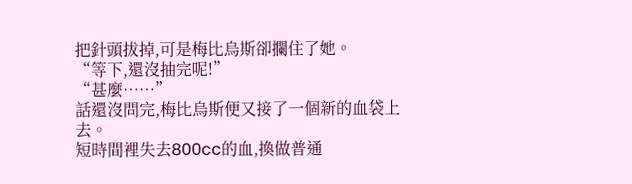把針頭拔掉,可是梅比烏斯卻攔住了她。
“等下,還沒抽完呢!”
“甚麼……”
話還沒問完,梅比烏斯便又接了一個新的血袋上去。
短時間裡失去800cc的血,換做普通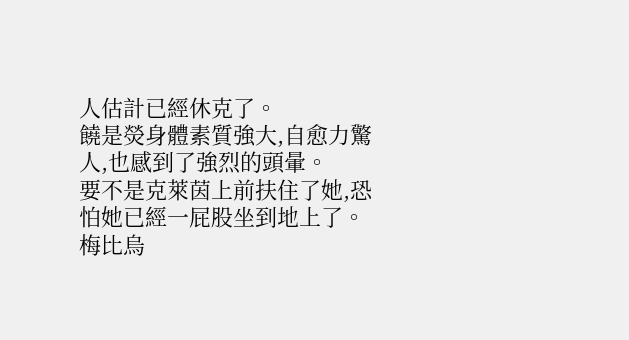人估計已經休克了。
饒是熒身體素質強大,自愈力驚人,也感到了強烈的頭暈。
要不是克萊茵上前扶住了她,恐怕她已經一屁股坐到地上了。
梅比烏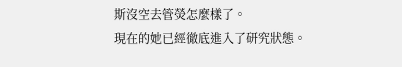斯沒空去管熒怎麼樣了。
現在的她已經徹底進入了研究狀態。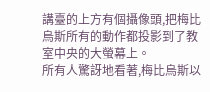講臺的上方有個攝像頭,把梅比烏斯所有的動作都投影到了教室中央的大螢幕上。
所有人驚訝地看著,梅比烏斯以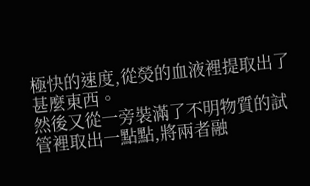極快的速度,從熒的血液裡提取出了甚麼東西。
然後又從一旁裝滿了不明物質的試管裡取出一點點,將兩者融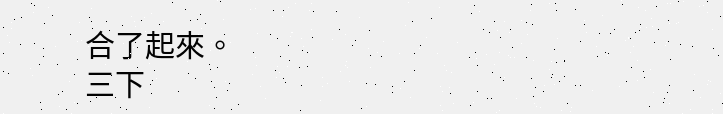合了起來。
三下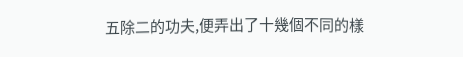五除二的功夫,便弄出了十幾個不同的樣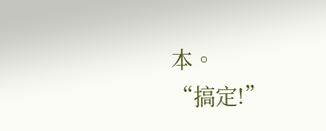本。
“搞定!”